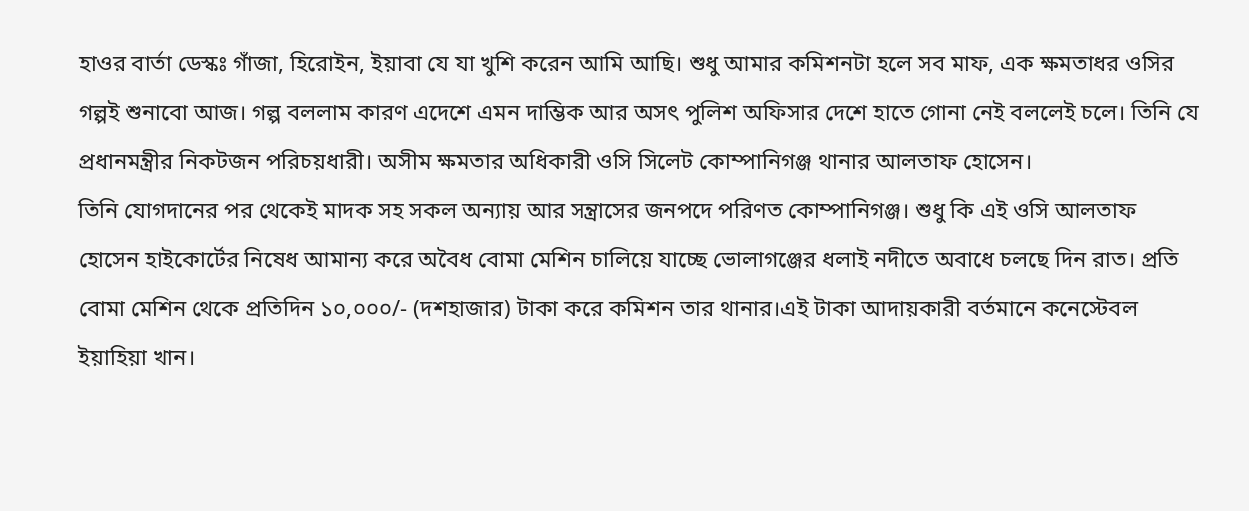হাওর বার্তা ডেস্কঃ গাঁজা, হিরোইন, ইয়াবা যে যা খুশি করেন আমি আছি। শুধু আমার কমিশনটা হলে সব মাফ, এক ক্ষমতাধর ওসির গল্পই শুনাবো আজ। গল্প বললাম কারণ এদেশে এমন দাম্ভিক আর অসৎ পুলিশ অফিসার দেশে হাতে গোনা নেই বললেই চলে। তিনি যে প্রধানমন্ত্রীর নিকটজন পরিচয়ধারী। অসীম ক্ষমতার অধিকারী ওসি সিলেট কোম্পানিগঞ্জ থানার আলতাফ হোসেন।
তিনি যোগদানের পর থেকেই মাদক সহ সকল অন্যায় আর সন্ত্রাসের জনপদে পরিণত কোম্পানিগঞ্জ। শুধু কি এই ওসি আলতাফ হোসেন হাইকোর্টের নিষেধ আমান্য করে অবৈধ বোমা মেশিন চালিয়ে যাচ্ছে ভোলাগঞ্জের ধলাই নদীতে অবাধে চলছে দিন রাত। প্রতি বোমা মেশিন থেকে প্রতিদিন ১০,০০০/- (দশহাজার) টাকা করে কমিশন তার থানার।এই টাকা আদায়কারী বর্তমানে কনেস্টেবল ইয়াহিয়া খান।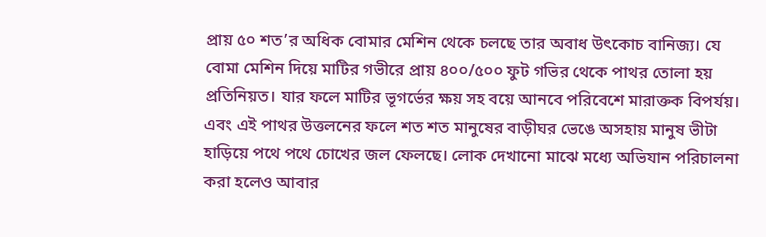প্রায় ৫০ শত’র অধিক বোমার মেশিন থেকে চলছে তার অবাধ উৎকোচ বানিজ্য। যে বোমা মেশিন দিয়ে মাটির গভীরে প্রায় ৪০০/৫০০ ফুট গভির থেকে পাথর তোলা হয় প্রতিনিয়ত। যার ফলে মাটির ভূগর্ভের ক্ষয় সহ বয়ে আনবে পরিবেশে মারাক্তক বিপর্যয়। এবং এই পাথর উত্তলনের ফলে শত শত মানুষের বাড়ীঘর ভেঙে অসহায় মানুষ ভীটা হাড়িয়ে পথে পথে চোখের জল ফেলছে। লোক দেখানো মাঝে মধ্যে অভিযান পরিচালনা করা হলেও আবার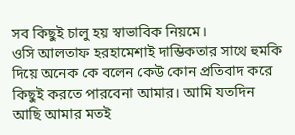সব কিছুই চালু হয় স্বাভাবিক নিয়মে।
ওসি আলতাফ হরহামেশাই দাম্ভিকতার সাথে হুমকি দিয়ে অনেক কে বলেন কেউ কোন প্রতিবাদ করে কিছুই করতে পারবেনা আমার। আমি যতদিন আছি আমার মতই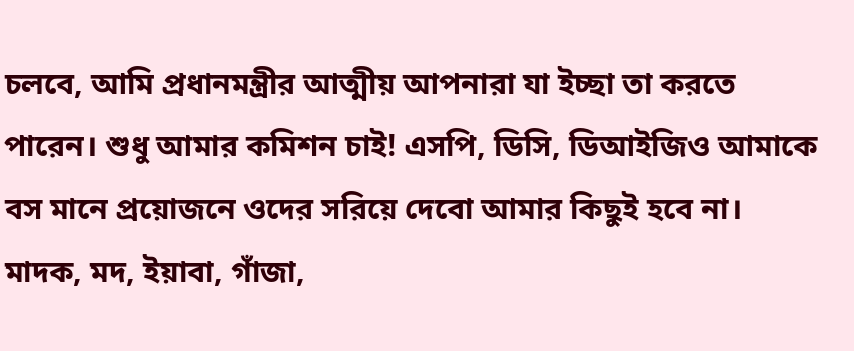চলবে, আমি প্রধানমন্ত্রীর আত্মীয় আপনারা যা ইচ্ছা তা করতে পারেন। শুধু আমার কমিশন চাই! এসপি, ডিসি, ডিআইজিও আমাকে বস মানে প্রয়োজনে ওদের সরিয়ে দেবো আমার কিছুই হবে না।
মাদক, মদ, ইয়াবা, গাঁজা,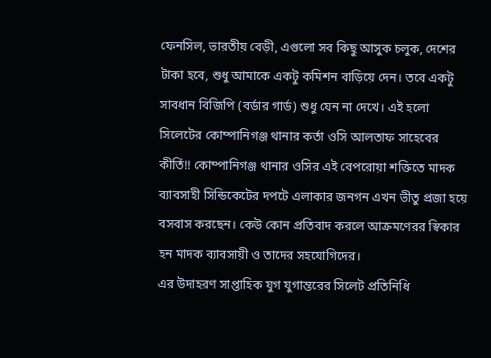ফেনসিল, ভারতীয় বেড়ী, এগুলো সব কিছু আসুক চলুক, দেশের টাকা হবে, শুধু আমাকে একটু কমিশন বাড়িয়ে দেন। তবে একটু সাবধান বিজিপি (বর্ডার গার্ড) শুধু যেন না দেখে। এই হলো সিলেটের কোম্পানিগঞ্জ থানার কর্তা ওসি আলতাফ সাহেবের কীর্তি!! কোম্পানিগঞ্জ থানার ওসির এই বেপরোয়া শক্তিতে মাদক ব্যাবসাহী সিন্ডিকেটের দপটে এলাকার জনগন এখন ভীতু প্রজা হয়ে বসবাস করছেন। কেউ কোন প্রতিবাদ করলে আক্রমণেরর স্বিকার হন মাদক ব্যাবসায়ী ও তাদের সহযোগিদের।
এর উদাহরণ সাপ্তাহিক যুগ যুগান্তরের সিলেট প্রতিনিধি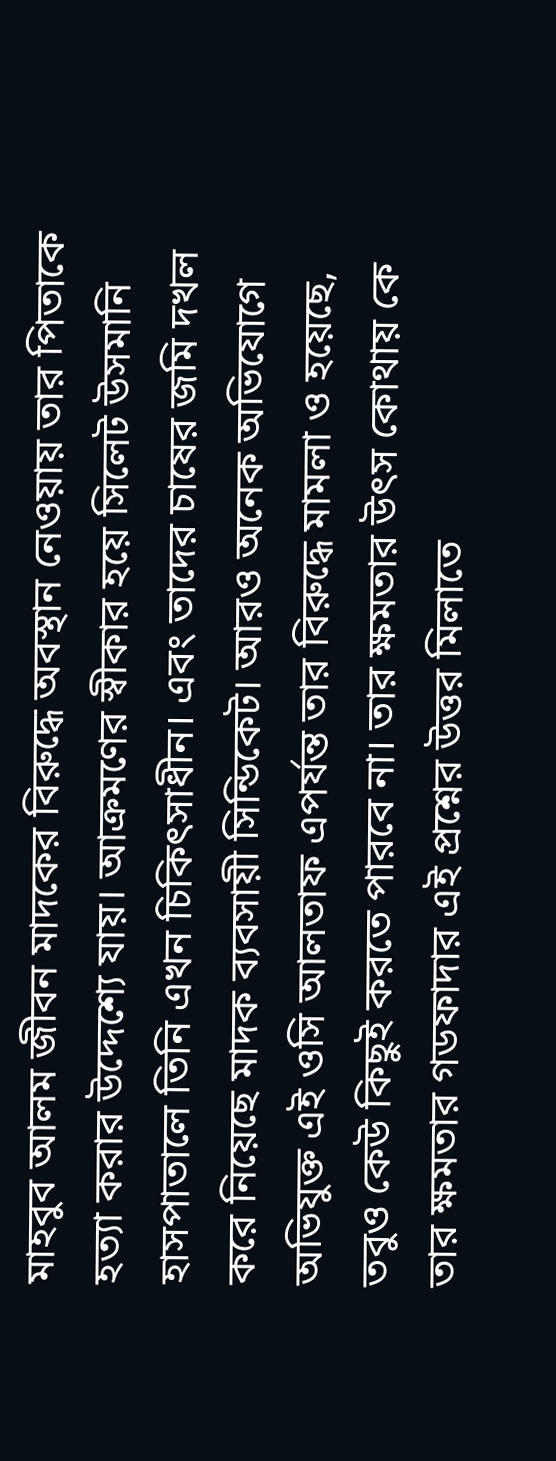মাহবুব আলম জীবন মাদকের বিরুদ্ধে অবস্থান নেওয়ায় তার পিতাকে হত্যা করার উদ্দেশ্যে যায়। আক্রমণের স্বীকার হয়ে সিলেট উসমানি হাসপাতালে তিনি এখন চিকিৎসাধীন। এবং তাদের চাষের জমি দখল করে নিয়েছে মাদক ব্যবসায়ী সিন্ডিকেট। আরও অনেক অভিযোগে অভিযুক্ত এই ওসি আলতাফ এপর্যন্ত তার বিরুদ্ধে মামলা ও হয়েছে, তবুও কেউ কিছুই করতে পারবে না। তার ক্ষমতার উৎস কোথায় কে তার ক্ষমতার গডফাদার এই প্রশ্নের উত্তর মিলাতে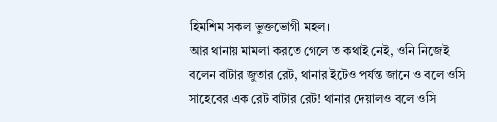হিমশিম সকল ভুক্তভোগী মহল।
আর থানায় মামলা করতে গেলে ত কথাই নেই, ওনি নিজেই বলেন বাটার জুতার রেট, থানার ইটেও পর্যন্ত জানে ও বলে ওসি সাহেবের এক রেট বাটার রেট! থানার দেয়ালও বলে ওসি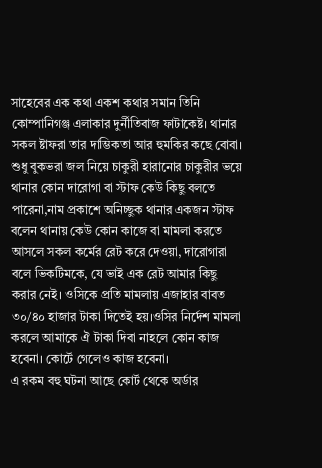সাহেবের এক কথা একশ কথার সমান তিনি কোম্পানিগঞ্জ এলাকার দুর্নীতিবাজ ফাটাকেষ্ট। থানার সকল ষ্টাফরা তার দাম্ভিকতা আর হুমকির কছে বোবা।
শুধু বুকভরা জল নিয়ে চাকুরী হারানোর চাকুরীর ভয়ে থানার কোন দারোগা বা স্টাফ কেউ কিছু বলতে পারেনা,নাম প্রকাশে অনিচ্ছুক থানার একজন স্টাফ বলেন থানায় কেউ কোন কাজে বা মামলা করতে আসলে সকল কর্মের রেট করে দেওয়া, দারোগারা বলে ভিকটিমকে, যে ভাই এক রেট আমার কিছু করার নেই। ওসিকে প্রতি মামলায় এজাহার বাবত ৩০/৪০ হাজার টাকা দিতেই হয়।ওসির নির্দেশ মামলা করলে আমাকে ঐ টাকা দিবা নাহলে কোন কাজ হবেনা। কোর্টে গেলেও কাজ হবেনা।
এ রকম বহু ঘটনা আছে কোর্ট থেকে অর্ডার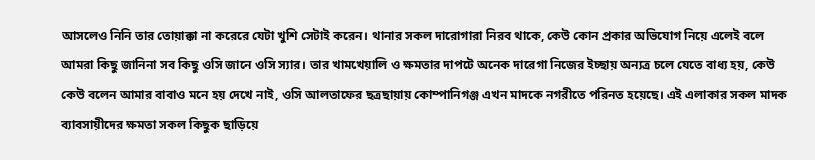আসলেও নিনি তার তোয়াক্কা না করেরে যেটা খুশি সেটাই করেন। থানার সকল দারোগারা নিরব থাকে, কেউ কোন প্রকার অভিযোগ নিয়ে এলেই বলে আমরা কিছু জানিনা সব কিছু ওসি জানে ওসি স্যার। তার খামখেয়ালি ও ক্ষমতার দাপটে অনেক দারেগা নিজের ইচ্ছায় অন্যত্র চলে যেতে বাধ্য হয়, কেউ কেউ বলেন আমার বাবাও মনে হয় দেখে নাই, ওসি আলতাফের ছত্রছায়ায় কোম্পানিগঞ্জ এখন মাদকে নগরীতে পরিনত হয়েছে। এই এলাকার সকল মাদক ব্যাবসায়ীদের ক্ষমতা সকল কিছুক ছাড়িয়ে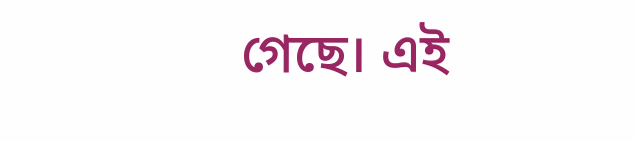গেছে। এই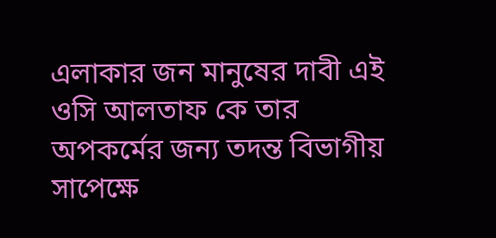এলাকার জন মানুষের দাবী এই ওসি আলতাফ কে তার অপকর্মের জন্য তদন্ত বিভাগীয় সাপেক্ষে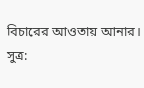বিচারের আওতায় আনার।
সুত্র: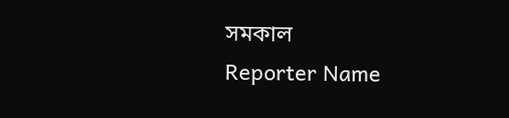সমকাল
Reporter Name